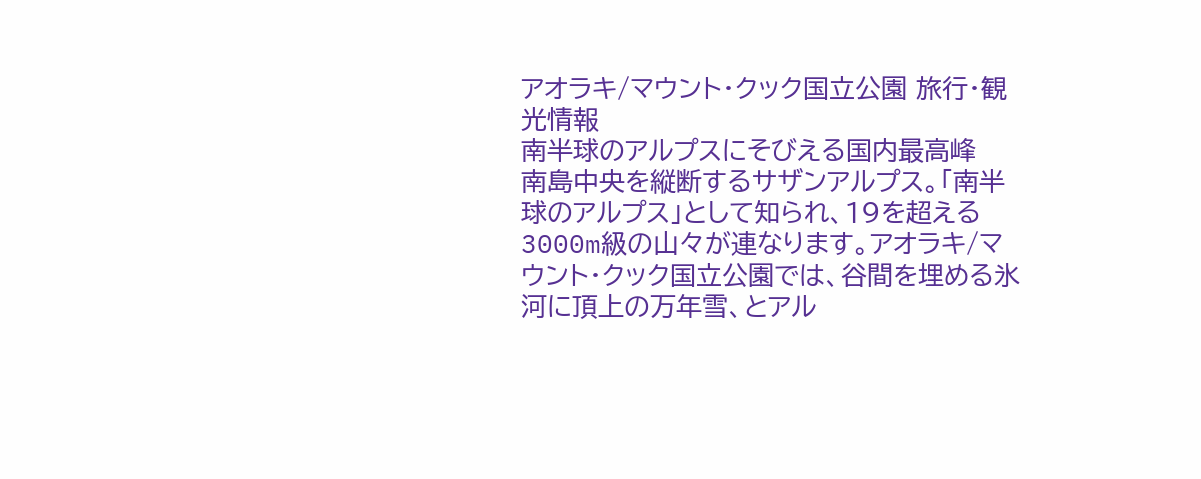アオラキ/マウント・クック国立公園 旅行・観光情報
南半球のアルプスにそびえる国内最高峰
南島中央を縦断するサザンアルプス。「南半球のアルプス」として知られ、19を超える3000m級の山々が連なります。アオラキ/マウント・クック国立公園では、谷間を埋める氷河に頂上の万年雪、とアル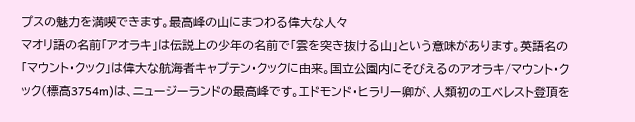プスの魅力を満喫できます。最高峰の山にまつわる偉大な人々
マオリ語の名前「アオラキ」は伝説上の少年の名前で「雲を突き抜ける山」という意味があります。英語名の「マウント・クック」は偉大な航海者キャプテン・クックに由来。国立公園内にそびえるのアオラキ/マウント・クック(標高3754m)は、ニュージーランドの最高峰です。エドモンド・ヒラリー卿が、人類初のエベレスト登頂を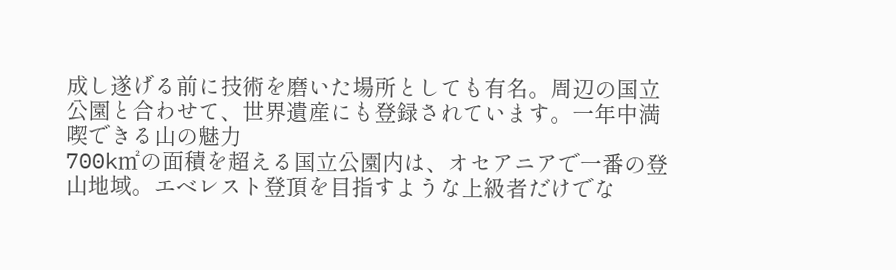成し遂げる前に技術を磨いた場所としても有名。周辺の国立公園と合わせて、世界遺産にも登録されています。一年中満喫できる山の魅力
700k㎡の面積を超える国立公園内は、オセアニアで一番の登山地域。エベレスト登頂を目指すような上級者だけでな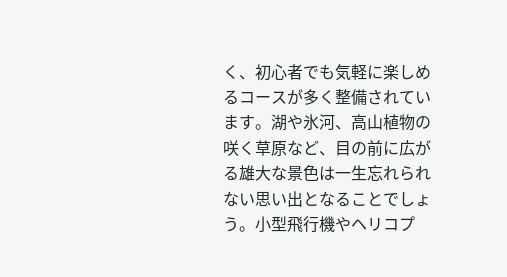く、初心者でも気軽に楽しめるコースが多く整備されています。湖や氷河、高山植物の咲く草原など、目の前に広がる雄大な景色は一生忘れられない思い出となることでしょう。小型飛行機やヘリコプ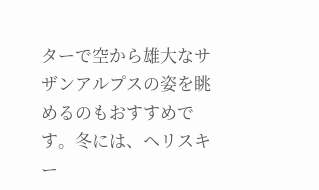ターで空から雄大なサザンアルプスの姿を眺めるのもおすすめです。冬には、ヘリスキー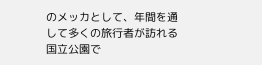のメッカとして、年間を通して多くの旅行者が訪れる国立公園で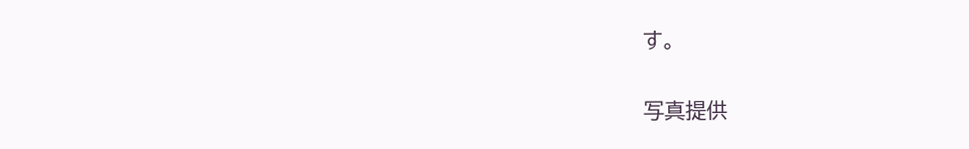す。

写真提供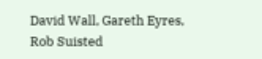David Wall, Gareth Eyres, Rob Suisted